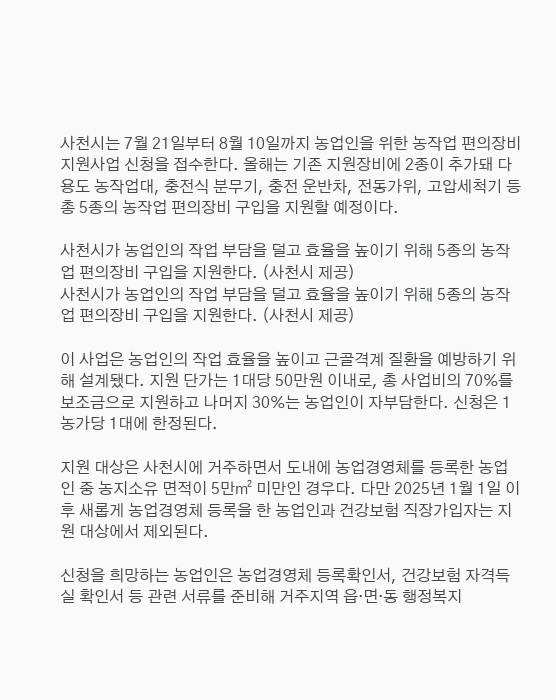사천시는 7월 21일부터 8월 10일까지 농업인을 위한 농작업 편의장비 지원사업 신청을 접수한다. 올해는 기존 지원장비에 2종이 추가돼 다용도 농작업대, 충전식 분무기, 충전 운반차, 전동가위, 고압세척기 등 총 5종의 농작업 편의장비 구입을 지원할 예정이다.

사천시가 농업인의 작업 부담을 덜고 효율을 높이기 위해 5종의 농작업 편의장비 구입을 지원한다. (사천시 제공)
사천시가 농업인의 작업 부담을 덜고 효율을 높이기 위해 5종의 농작업 편의장비 구입을 지원한다. (사천시 제공)

이 사업은 농업인의 작업 효율을 높이고 근골격계 질환을 예방하기 위해 설계됐다. 지원 단가는 1대당 50만원 이내로, 총 사업비의 70%를 보조금으로 지원하고 나머지 30%는 농업인이 자부담한다. 신청은 1농가당 1대에 한정된다.

지원 대상은 사천시에 거주하면서 도내에 농업경영체를 등록한 농업인 중 농지소유 면적이 5만㎡ 미만인 경우다. 다만 2025년 1월 1일 이후 새롭게 농업경영체 등록을 한 농업인과 건강보험 직장가입자는 지원 대상에서 제외된다.

신청을 희망하는 농업인은 농업경영체 등록확인서, 건강보험 자격득실 확인서 등 관련 서류를 준비해 거주지역 읍·면·동 행정복지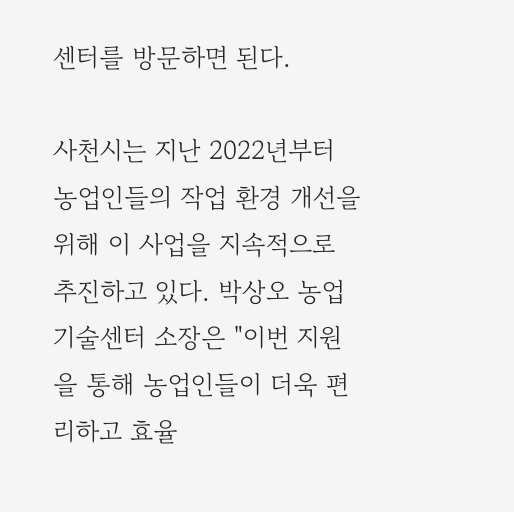센터를 방문하면 된다.

사천시는 지난 2022년부터 농업인들의 작업 환경 개선을 위해 이 사업을 지속적으로 추진하고 있다. 박상오 농업기술센터 소장은 "이번 지원을 통해 농업인들이 더욱 편리하고 효율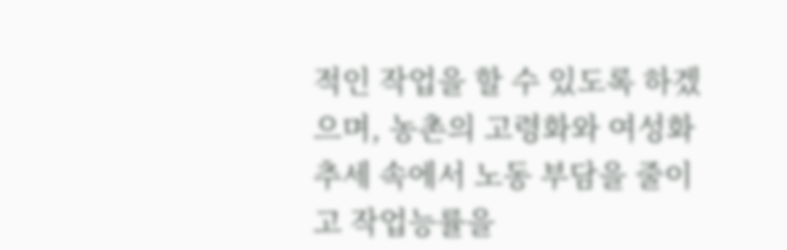적인 작업을 할 수 있도록 하겠으며, 농촌의 고령화와 여성화 추세 속에서 노동 부담을 줄이고 작업능률을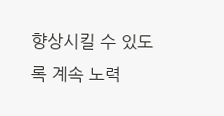향상시킬 수 있도록 계속 노력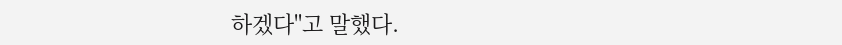하겠다"고 말했다.